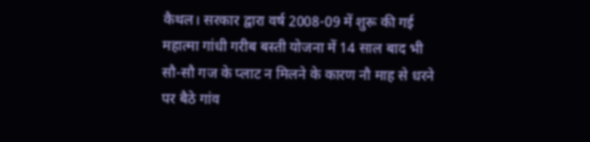कैथल। सरकार द्वारा वर्ष 2008-09 में शुरू की गई महात्मा गांधी गरीब बस्ती योजना में 14 साल बाद भी सौ-सौ गज के प्लाट न मिलने के कारण नौ माह से धरने पर बैठे गांव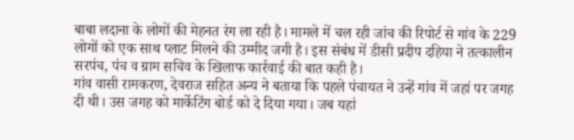बाबा लदाना के लोगों की मेहनत रंग ला रही है। मामले में चल रही जांच की रिपोर्ट से गांव के 229 लोगों को एक साथ प्लाट मिलने की उम्मीद जगी है। इस संबंध में डीसी प्रदीप दहिया ने तत्कालीन सरपंच, पंच व ग्राम सचिव के खिलाफ कार्रवाई की बात कही है।
गांव वासी रामकरण, देवराज सहित अन्य ने बताया कि पहले पंचायत ने उन्हें गांव में जहां पर जगह दी थी। उस जगह को मार्केटिंग बोर्ड को दे दिया गया। जब यहां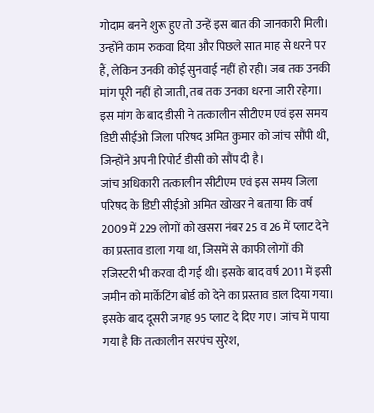गोदाम बनने शुरू हुए तो उन्हें इस बात की जानकारी मिली। उन्होंने काम रुकवा दिया और पिछले सात माह से धरने पर हैं, लेकिन उनकी कोई सुनवाई नहीं हो रही। जब तक उनकी मांग पूरी नहीं हो जाती, तब तक उनका धरना जारी रहेगा। इस मांग के बाद डीसी ने तत्कालीन सीटीएम एवं इस समय डिप्टी सीईओ जिला परिषद अमित कुमार को जांच सौंपी थी, जिन्होंने अपनी रिपोर्ट डीसी को सौंप दी है।
जांच अधिकारी तत्कालीन सीटीएम एवं इस समय जिला परिषद के डिप्टी सीईओ अमित खोखर ने बताया कि वर्ष 2009 में 229 लोगों को खसरा नंबर 25 व 26 में प्लाट देने का प्रस्ताव डाला गया था, जिसमें से काफी लोगों की रजिस्टरी भी करवा दी गई थी। इसके बाद वर्ष 2011 में इसी जमीन को मार्केटिंग बोर्ड को देने का प्रस्ताव डाल दिया गया। इसके बाद दूसरी जगह 95 प्लाट दे दिए गए। जांच में पाया गया है कि तत्कालीन सरपंच सुरेश,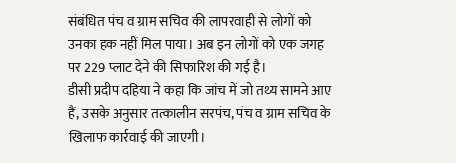संबंधित पंच व ग्राम सचिव की लापरवाही से लोगों को उनका हक नहीं मिल पाया। अब इन लोगों को एक जगह पर 229 प्लाट देने की सिफारिश की गई है।
डीसी प्रदीप दहिया ने कहा कि जांच में जो तथ्य सामने आए हैं, उसके अनुसार तत्कालीन सरपंच, पंच व ग्राम सचिव के खिलाफ कार्रवाई की जाएगी।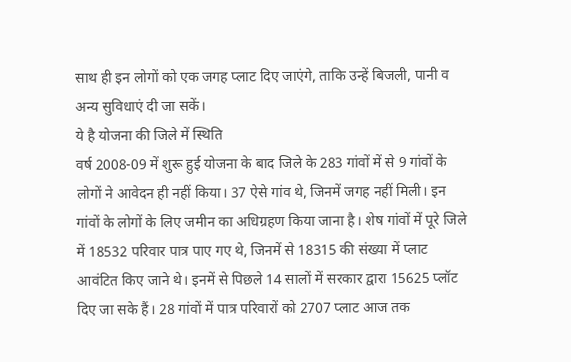साथ ही इन लोगों को एक जगह प्लाट दिए जाएंगे, ताकि उन्हें बिजली, पानी व अन्य सुविधाएं दी जा सकें।
ये है योजना की जिले में स्थिति
वर्ष 2008-09 में शुरू हुई योजना के बाद जिले के 283 गांवों में से 9 गांवों के लोगों ने आवेदन ही नहीं किया। 37 ऐसे गांव थे, जिनमें जगह नहीं मिली। इन गांवों के लोगों के लिए जमीन का अधिग्रहण किया जाना है। शेष गांवों में पूरे जिले में 18532 परिवार पात्र पाए गए थे, जिनमें से 18315 की संख्या में प्लाट आवंटित किए जाने थे। इनमें से पिछले 14 सालों में सरकार द्वारा 15625 प्लॉट दिए जा सके हैं। 28 गांवों में पात्र परिवारों को 2707 प्लाट आज तक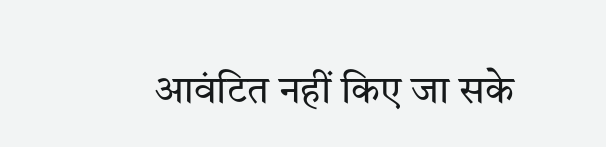आवंटित नहीं किए जा सके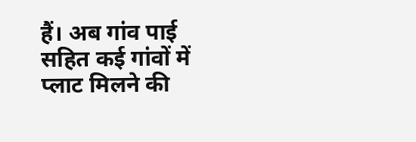हैं। अब गांव पाई सहित कई गांवों में प्लाट मिलने की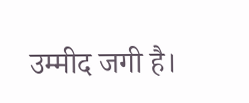उम्मीद जगी है।